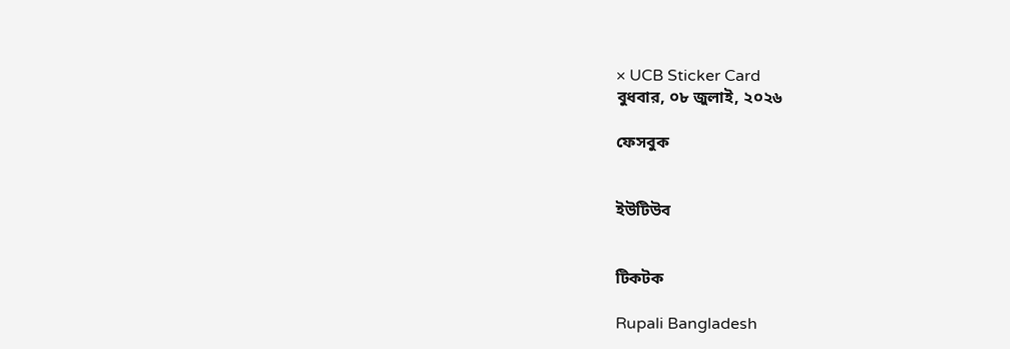× UCB Sticker Card
বুধবার, ০৮ জুলাই, ২০২৬

ফেসবুক


ইউটিউব


টিকটক

Rupali Bangladesh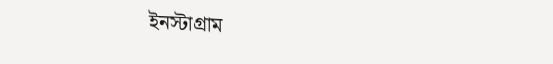ইনস্টাগ্রাম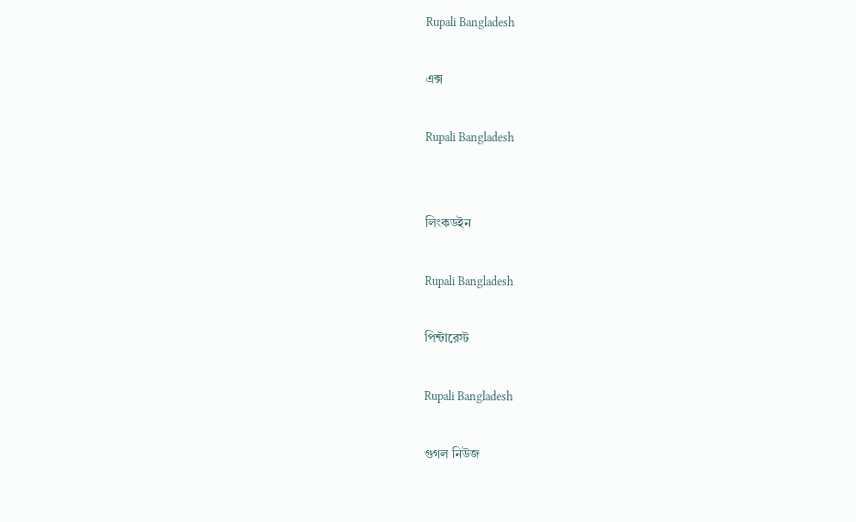Rupali Bangladesh

এক্স

Rupali Bangladesh


লিংকডইন

Rupali Bangladesh

পিন্টারেস্ট

Rupali Bangladesh

গুগল নিউজ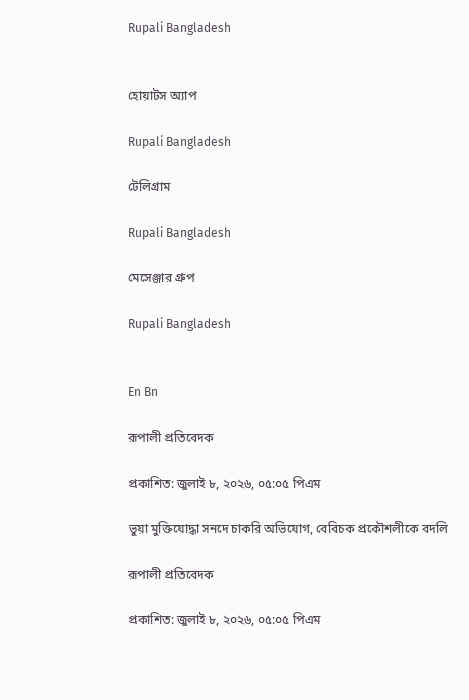Rupali Bangladesh


হোয়াটস অ্যাপ

Rupali Bangladesh

টেলিগ্রাম

Rupali Bangladesh

মেসেঞ্জার গ্রুপ

Rupali Bangladesh


En Bn

রূপালী প্রতিবেদক

প্রকাশিত: জুলাই ৮, ২০২৬, ০৫:০৫ পিএম

ভুয়া মুক্তিযোদ্ধা সনদে চাকরি অভিযোগ, বেবিচক প্রকৌশলীকে বদলি

রূপালী প্রতিবেদক

প্রকাশিত: জুলাই ৮, ২০২৬, ০৫:০৫ পিএম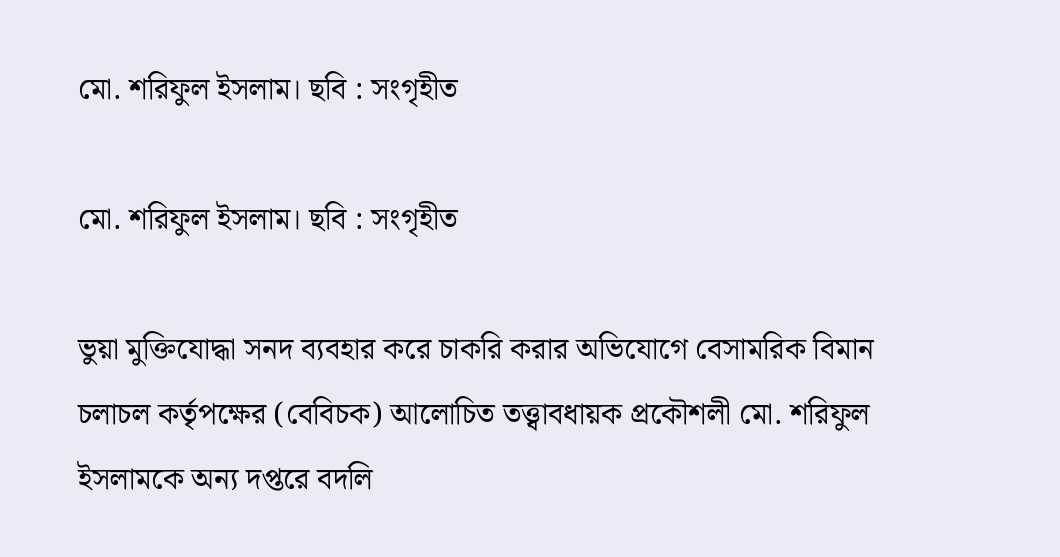মো. শরিফুল ইসলাম। ছবি : সংগৃহীত

মো. শরিফুল ইসলাম। ছবি : সংগৃহীত

ভুয়া মুক্তিযোদ্ধা সনদ ব্যবহার করে চাকরি করার অভিযোগে বেসামরিক বিমান চলাচল কর্তৃপক্ষের (বেবিচক) আলোচিত তত্ত্বাবধায়ক প্রকৌশলী মো. শরিফুল ইসলামকে অন্য দপ্তরে বদলি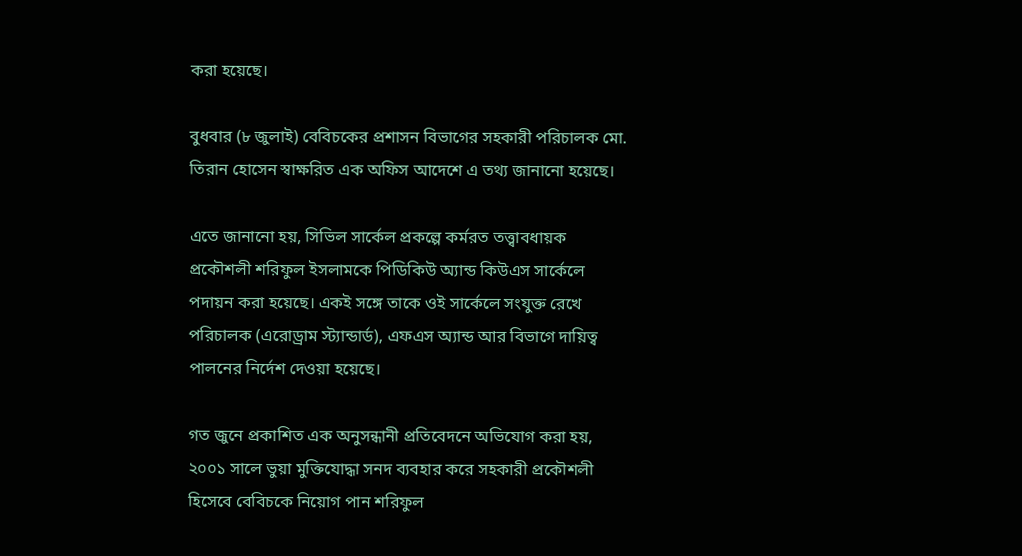করা হয়েছে।

বুধবার (৮ জুলাই) বেবিচকের প্রশাসন বিভাগের সহকারী পরিচালক মো. তিরান হোসেন স্বাক্ষরিত এক অফিস আদেশে এ তথ্য জানানো হয়েছে।

এতে জানানো হয়, সিভিল সার্কেল প্রকল্পে কর্মরত তত্ত্বাবধায়ক প্রকৌশলী শরিফুল ইসলামকে পিডিকিউ অ্যান্ড কিউএস সার্কেলে পদায়ন করা হয়েছে। একই সঙ্গে তাকে ওই সার্কেলে সংযুক্ত রেখে পরিচালক (এরোড্রাম স্ট্যান্ডার্ড), এফএস অ্যান্ড আর বিভাগে দায়িত্ব পালনের নির্দেশ দেওয়া হয়েছে।

গত জুনে প্রকাশিত এক অনুসন্ধানী প্রতিবেদনে অভিযোগ করা হয়, ২০০১ সালে ভুয়া মুক্তিযোদ্ধা সনদ ব্যবহার করে সহকারী প্রকৌশলী হিসেবে বেবিচকে নিয়োগ পান শরিফুল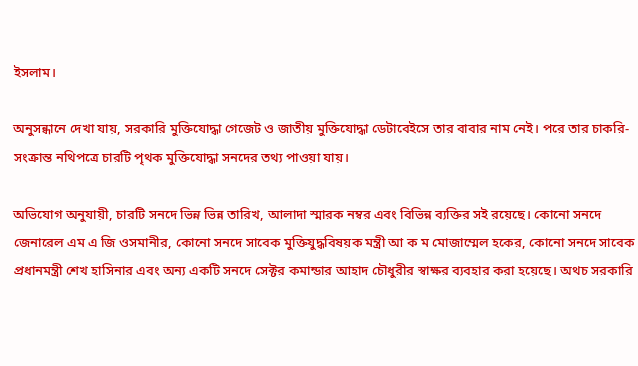ইসলাম।

অনুসন্ধানে দেখা যায়, সরকারি মুক্তিযোদ্ধা গেজেট ও জাতীয় মুক্তিযোদ্ধা ডেটাবেইসে তার বাবার নাম নেই। পরে তার চাকরি-সংক্রান্ত নথিপত্রে চারটি পৃথক মুক্তিযোদ্ধা সনদের তথ্য পাওয়া যায়।

অভিযোগ অনুযায়ী, চারটি সনদে ভিন্ন ভিন্ন তারিখ, আলাদা স্মারক নম্বর এবং বিভিন্ন ব্যক্তির সই রয়েছে। কোনো সনদে জেনারেল এম এ জি ওসমানীর, কোনো সনদে সাবেক মুক্তিযুদ্ধবিষয়ক মন্ত্রী আ ক ম মোজাম্মেল হকের, কোনো সনদে সাবেক প্রধানমন্ত্রী শেখ হাসিনার এবং অন্য একটি সনদে সেক্টর কমান্ডার আহাদ চৌধুরীর স্বাক্ষর ব্যবহার করা হয়েছে। অথচ সরকারি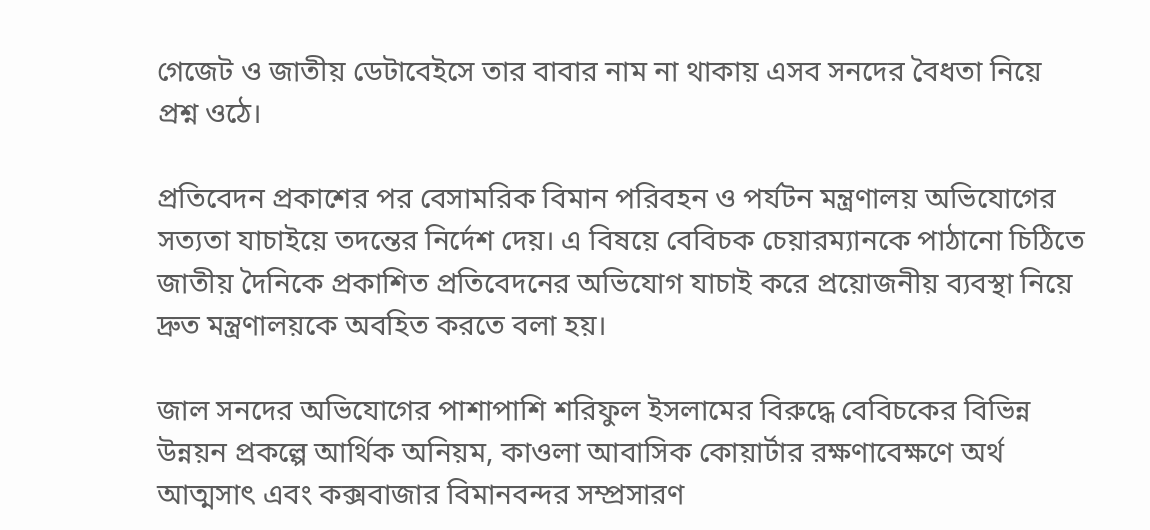গেজেট ও জাতীয় ডেটাবেইসে তার বাবার নাম না থাকায় এসব সনদের বৈধতা নিয়ে প্রশ্ন ওঠে।

প্রতিবেদন প্রকাশের পর বেসামরিক বিমান পরিবহন ও পর্যটন মন্ত্রণালয় অভিযোগের সত্যতা যাচাইয়ে তদন্তের নির্দেশ দেয়। এ বিষয়ে বেবিচক চেয়ারম্যানকে পাঠানো চিঠিতে জাতীয় দৈনিকে প্রকাশিত প্রতিবেদনের অভিযোগ যাচাই করে প্রয়োজনীয় ব্যবস্থা নিয়ে দ্রুত মন্ত্রণালয়কে অবহিত করতে বলা হয়।

জাল সনদের অভিযোগের পাশাপাশি শরিফুল ইসলামের বিরুদ্ধে বেবিচকের বিভিন্ন উন্নয়ন প্রকল্পে আর্থিক অনিয়ম, কাওলা আবাসিক কোয়ার্টার রক্ষণাবেক্ষণে অর্থ আত্মসাৎ এবং কক্সবাজার বিমানবন্দর সম্প্রসারণ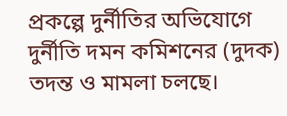প্রকল্পে দুর্নীতির অভিযোগে দুর্নীতি দমন কমিশনের (দুদক) তদন্ত ও মামলা চলছে।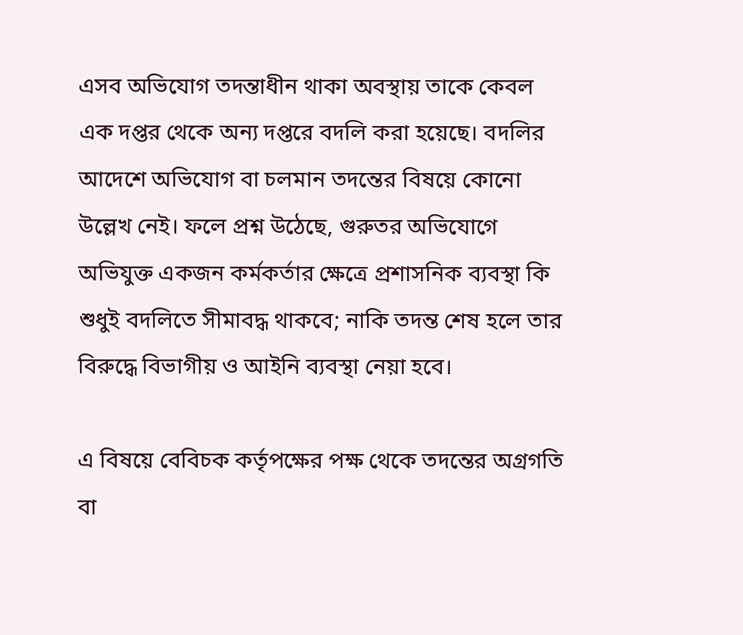এসব অভিযোগ তদন্তাধীন থাকা অবস্থায় তাকে কেবল এক দপ্তর থেকে অন্য দপ্তরে বদলি করা হয়েছে। বদলির আদেশে অভিযোগ বা চলমান তদন্তের বিষয়ে কোনো উল্লেখ নেই। ফলে প্রশ্ন উঠেছে, গুরুতর অভিযোগে অভিযুক্ত একজন কর্মকর্তার ক্ষেত্রে প্রশাসনিক ব্যবস্থা কি শুধুই বদলিতে সীমাবদ্ধ থাকবে; নাকি তদন্ত শেষ হলে তার বিরুদ্ধে বিভাগীয় ও আইনি ব্যবস্থা নেয়া হবে।

এ বিষয়ে বেবিচক কর্তৃপক্ষের পক্ষ থেকে তদন্তের অগ্রগতি বা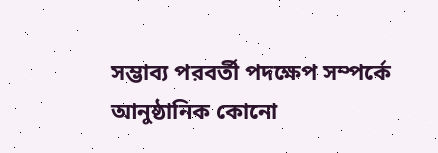সম্ভাব্য পরবর্তী পদক্ষেপ সম্পর্কে আনুষ্ঠানিক কোনো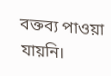বক্তব্য পাওয়া যায়নি।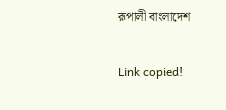রূপালী বাংলাদেশ

Link copied!